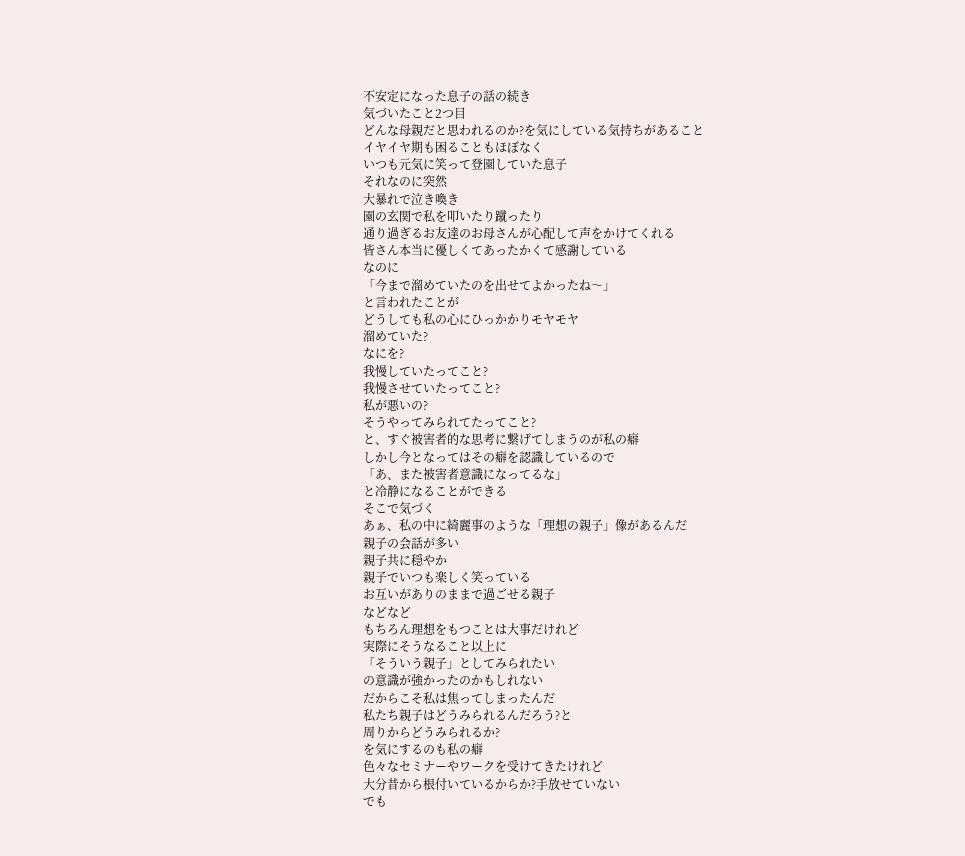不安定になった息子の話の続き
気づいたこと2つ目
どんな母親だと思われるのか?を気にしている気持ちがあること
イヤイヤ期も困ることもほぼなく
いつも元気に笑って登園していた息子
それなのに突然
大暴れで泣き喚き
園の玄関で私を叩いたり蹴ったり
通り過ぎるお友達のお母さんが心配して声をかけてくれる
皆さん本当に優しくてあったかくて感謝している
なのに
「今まで溜めていたのを出せてよかったね〜」
と言われたことが
どうしても私の心にひっかかりモヤモヤ
溜めていた?
なにを?
我慢していたってこと?
我慢させていたってこと?
私が悪いの?
そうやってみられてたってこと?
と、すぐ被害者的な思考に繋げてしまうのが私の癖
しかし今となってはその癖を認識しているので
「あ、また被害者意識になってるな」
と冷静になることができる
そこで気づく
あぁ、私の中に綺麗事のような「理想の親子」像があるんだ
親子の会話が多い
親子共に穏やか
親子でいつも楽しく笑っている
お互いがありのままで過ごせる親子
などなど
もちろん理想をもつことは大事だけれど
実際にそうなること以上に
「そういう親子」としてみられたい
の意識が強かったのかもしれない
だからこそ私は焦ってしまったんだ
私たち親子はどうみられるんだろう?と
周りからどうみられるか?
を気にするのも私の癖
色々なセミナーやワークを受けてきたけれど
大分昔から根付いているからか?手放せていない
でも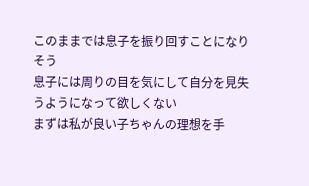このままでは息子を振り回すことになりそう
息子には周りの目を気にして自分を見失うようになって欲しくない
まずは私が良い子ちゃんの理想を手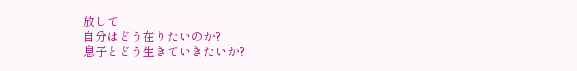放して
自分はどう在りたいのか?
息子とどう生きていきたいか?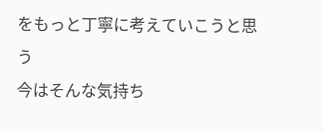をもっと丁寧に考えていこうと思う
今はそんな気持ち